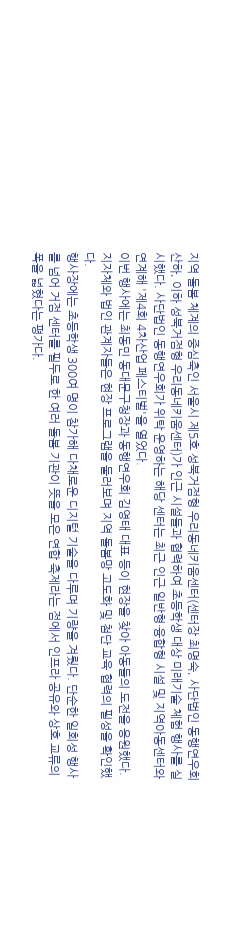지역 돌봄 체계의 중심축인 서울시 제5호 성북거점형 우리동네키움센터(센터장 최명숙, 사단법인 동행연우회 산하, 이하 성북거점형 우리동네키움센터)가 인근 시설들과 협력하여 초등학생 대상 미래기술 체험 행사를 실시했다. 사단법인 동행연우회가 위탁 운영하는 해당 센터는 최근 인근 일반형·융합형 시설 및 지역아동센터와 연계해 '제4회 4차산업 페스티벌'을 열었다.
이번 행사에는 최동민 동대문구청장과 동행연우회 김영태 대표 등이 현장을 찾아 아동들의 도전을 응원했다. 지자체와 법인 관계자들은 현장 프로그램을 둘러보며 지역 돌봄망 고도화 및 첨단 교육 협력의 필성을 확인했다.
행사장에는 초등학생 300여 명이 참가해 다채로운 디지털 기술을 다루며 기량을 겨뤘다. 단순한 일회성 행사를 넘어 거점 센터를 필두로 한 여러 돌봄 기관이 뜻을 모은 연합 축제라는 점에서 인프라 공유와 상호 교류의 폭을 넓혔다는 평가다.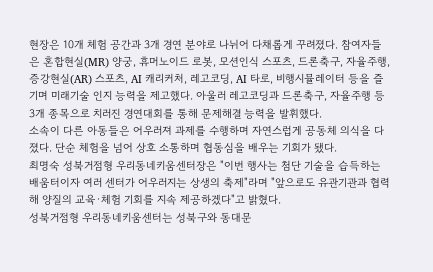현장은 10개 체험 공간과 3개 경연 분야로 나뉘어 다채롭게 꾸려졌다. 참여자들은 혼합현실(MR) 양궁, 휴머노이드 로봇, 모션인식 스포츠, 드론축구, 자율주행, 증강현실(AR) 스포츠, AI 캐리커처, 레고코딩, AI 타로, 비행시뮬레이터 등을 즐기며 미래기술 인지 능력을 제고했다. 아울러 레고코딩과 드론축구, 자율주행 등 3개 종목으로 치러진 경연대회를 통해 문제해결 능력을 발휘했다.
소속이 다른 아동들은 어우러져 과제를 수행하며 자연스럽게 공동체 의식을 다졌다. 단순 체험을 넘어 상호 소통하며 협동심을 배우는 기회가 됐다.
최명숙 성북거점형 우리동네키움센터장은 "이번 행사는 첨단 기술을 습득하는 배움터이자 여러 센터가 어우러지는 상생의 축제"라며 "앞으로도 유관기관과 협력해 양질의 교육·체험 기회를 지속 제공하겠다"고 밝혔다.
성북거점형 우리동네키움센터는 성북구와 동대문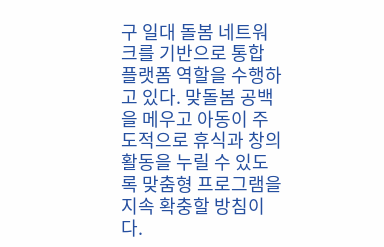구 일대 돌봄 네트워크를 기반으로 통합 플랫폼 역할을 수행하고 있다. 맞돌봄 공백을 메우고 아동이 주도적으로 휴식과 창의 활동을 누릴 수 있도록 맞춤형 프로그램을 지속 확충할 방침이다.